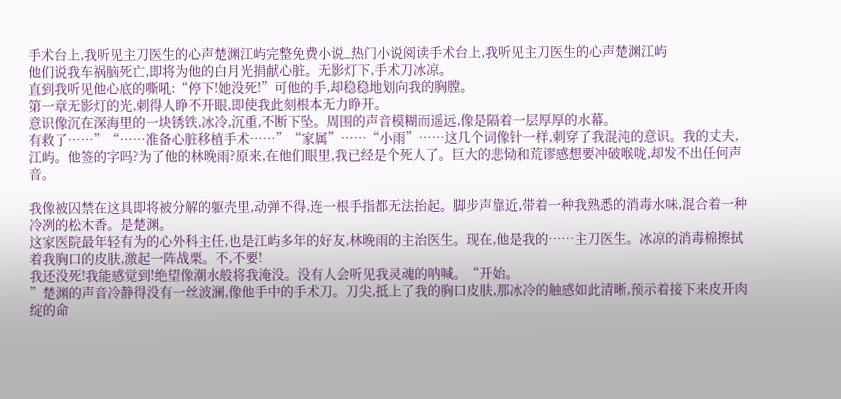手术台上,我听见主刀医生的心声楚渊江屿完整免费小说_热门小说阅读手术台上,我听见主刀医生的心声楚渊江屿
他们说我车祸脑死亡,即将为他的白月光捐献心脏。无影灯下,手术刀冰凉。
直到我听见他心底的嘶吼:“停下!她没死!”可他的手,却稳稳地划向我的胸膛。
第一章无影灯的光,刺得人睁不开眼,即使我此刻根本无力睁开。
意识像沉在深海里的一块锈铁,冰冷,沉重,不断下坠。周围的声音模糊而遥远,像是隔着一层厚厚的水幕。
有救了……”“……准备心脏移植手术……”“家属”……“小雨”……这几个词像针一样,刺穿了我混沌的意识。我的丈夫,江屿。他签的字吗?为了他的林晚雨?原来,在他们眼里,我已经是个死人了。巨大的悲恸和荒谬感想要冲破喉咙,却发不出任何声音。

我像被囚禁在这具即将被分解的躯壳里,动弹不得,连一根手指都无法抬起。脚步声靠近,带着一种我熟悉的消毒水味,混合着一种冷冽的松木香。是楚渊。
这家医院最年轻有为的心外科主任,也是江屿多年的好友,林晚雨的主治医生。现在,他是我的……主刀医生。冰凉的消毒棉擦拭着我胸口的皮肤,激起一阵战栗。不,不要!
我还没死!我能感觉到!绝望像潮水般将我淹没。没有人会听见我灵魂的呐喊。“开始。
”楚渊的声音冷静得没有一丝波澜,像他手中的手术刀。刀尖,抵上了我的胸口皮肤,那冰冷的触感如此清晰,预示着接下来皮开肉绽的命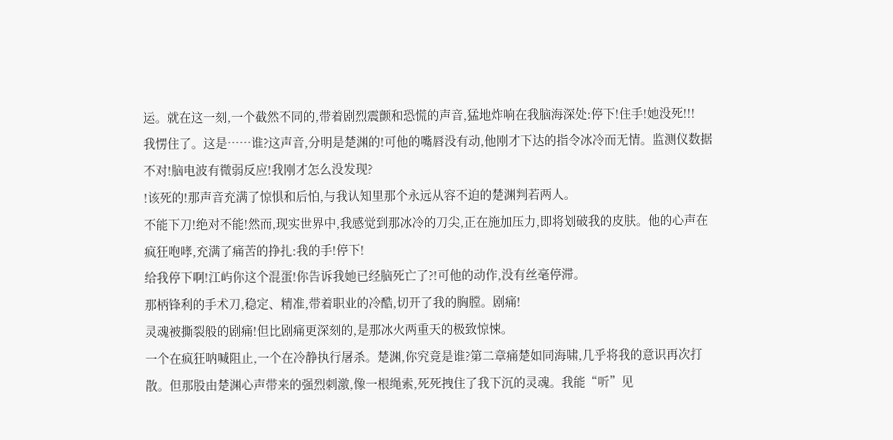运。就在这一刻,一个截然不同的,带着剧烈震颤和恐慌的声音,猛地炸响在我脑海深处:停下!住手!她没死!!!
我愣住了。这是……谁?这声音,分明是楚渊的!可他的嘴唇没有动,他刚才下达的指令冰冷而无情。监测仪数据不对!脑电波有微弱反应!我刚才怎么没发现?
!该死的!那声音充满了惊惧和后怕,与我认知里那个永远从容不迫的楚渊判若两人。
不能下刀!绝对不能!然而,现实世界中,我感觉到那冰冷的刀尖,正在施加压力,即将划破我的皮肤。他的心声在疯狂咆哮,充满了痛苦的挣扎:我的手!停下!
给我停下啊!江屿你这个混蛋!你告诉我她已经脑死亡了?!可他的动作,没有丝毫停滞。
那柄锋利的手术刀,稳定、精准,带着职业的冷酷,切开了我的胸膛。剧痛!
灵魂被撕裂般的剧痛!但比剧痛更深刻的,是那冰火两重天的极致惊悚。
一个在疯狂呐喊阻止,一个在冷静执行屠杀。楚渊,你究竟是谁?第二章痛楚如同海啸,几乎将我的意识再次打散。但那股由楚渊心声带来的强烈刺激,像一根绳索,死死拽住了我下沉的灵魂。我能“听”见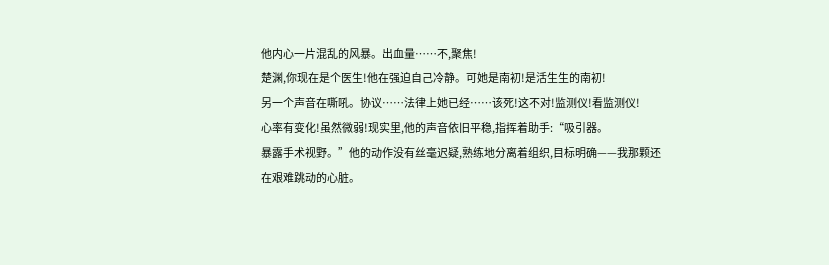他内心一片混乱的风暴。出血量……不,聚焦!
楚渊,你现在是个医生!他在强迫自己冷静。可她是南初!是活生生的南初!
另一个声音在嘶吼。协议……法律上她已经……该死!这不对!监测仪!看监测仪!
心率有变化!虽然微弱!现实里,他的声音依旧平稳,指挥着助手:“吸引器。
暴露手术视野。”他的动作没有丝毫迟疑,熟练地分离着组织,目标明确——我那颗还在艰难跳动的心脏。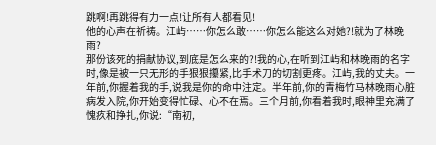跳啊!再跳得有力一点!让所有人都看见!
他的心声在祈祷。江屿……你怎么敢……你怎么能这么对她?!就为了林晚雨?
那份该死的捐献协议,到底是怎么来的?!我的心,在听到江屿和林晚雨的名字时,像是被一只无形的手狠狠攥紧,比手术刀的切割更疼。江屿,我的丈夫。一年前,你握着我的手,说我是你的命中注定。半年前,你的青梅竹马林晚雨心脏病发入院,你开始变得忙碌、心不在焉。三个月前,你看着我时,眼神里充满了愧疚和挣扎,你说:“南初,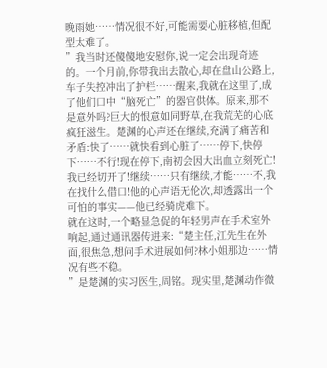晚雨她……情况很不好,可能需要心脏移植,但配型太难了。
”我当时还傻傻地安慰你,说一定会出现奇迹的。一个月前,你带我出去散心,却在盘山公路上,车子失控冲出了护栏……醒来,我就在这里了,成了他们口中“脑死亡”的器官供体。原来,那不是意外吗?巨大的恨意如同野草,在我荒芜的心底疯狂滋生。楚渊的心声还在继续,充满了痛苦和矛盾:快了……就快看到心脏了……停下,快停下……不行!现在停下,南初会因大出血立刻死亡!我已经切开了!继续……只有继续,才能……不,我在找什么借口!他的心声语无伦次,却透露出一个可怕的事实——他已经骑虎难下。
就在这时,一个略显急促的年轻男声在手术室外响起,通过通讯器传进来:“楚主任,江先生在外面,很焦急,想问手术进展如何?林小姐那边……情况有些不稳。
”是楚渊的实习医生,周铭。现实里,楚渊动作微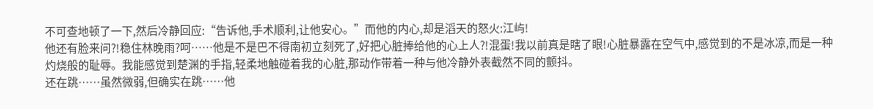不可查地顿了一下,然后冷静回应:“告诉他,手术顺利,让他安心。”而他的内心,却是滔天的怒火:江屿!
他还有脸来问?!稳住林晚雨?呵……他是不是巴不得南初立刻死了,好把心脏捧给他的心上人?!混蛋!我以前真是瞎了眼!心脏暴露在空气中,感觉到的不是冰凉,而是一种灼烧般的耻辱。我能感觉到楚渊的手指,轻柔地触碰着我的心脏,那动作带着一种与他冷静外表截然不同的颤抖。
还在跳……虽然微弱,但确实在跳……他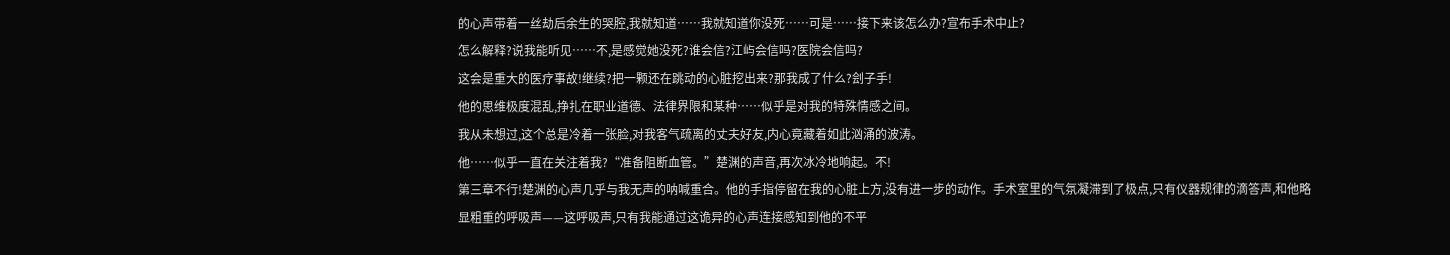的心声带着一丝劫后余生的哭腔,我就知道……我就知道你没死……可是……接下来该怎么办?宣布手术中止?
怎么解释?说我能听见……不,是感觉她没死?谁会信?江屿会信吗?医院会信吗?
这会是重大的医疗事故!继续?把一颗还在跳动的心脏挖出来?那我成了什么?刽子手!
他的思维极度混乱,挣扎在职业道德、法律界限和某种……似乎是对我的特殊情感之间。
我从未想过,这个总是冷着一张脸,对我客气疏离的丈夫好友,内心竟藏着如此汹涌的波涛。
他……似乎一直在关注着我?“准备阻断血管。”楚渊的声音,再次冰冷地响起。不!
第三章不行!楚渊的心声几乎与我无声的呐喊重合。他的手指停留在我的心脏上方,没有进一步的动作。手术室里的气氛凝滞到了极点,只有仪器规律的滴答声,和他略显粗重的呼吸声——这呼吸声,只有我能通过这诡异的心声连接感知到他的不平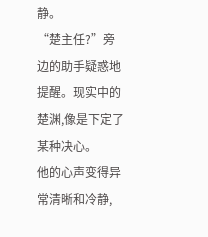静。
“楚主任?”旁边的助手疑惑地提醒。现实中的楚渊,像是下定了某种决心。
他的心声变得异常清晰和冷静,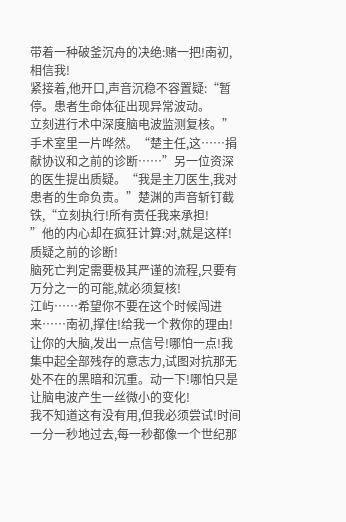带着一种破釜沉舟的决绝:赌一把!南初,相信我!
紧接着,他开口,声音沉稳不容置疑:“暂停。患者生命体征出现异常波动。
立刻进行术中深度脑电波监测复核。”手术室里一片哗然。“楚主任,这……捐献协议和之前的诊断……”另一位资深的医生提出质疑。“我是主刀医生,我对患者的生命负责。”楚渊的声音斩钉截铁,“立刻执行!所有责任我来承担!
”他的内心却在疯狂计算:对,就是这样!质疑之前的诊断!
脑死亡判定需要极其严谨的流程,只要有万分之一的可能,就必须复核!
江屿……希望你不要在这个时候闯进来……南初,撑住!给我一个救你的理由!
让你的大脑,发出一点信号!哪怕一点!我集中起全部残存的意志力,试图对抗那无处不在的黑暗和沉重。动一下!哪怕只是让脑电波产生一丝微小的变化!
我不知道这有没有用,但我必须尝试!时间一分一秒地过去,每一秒都像一个世纪那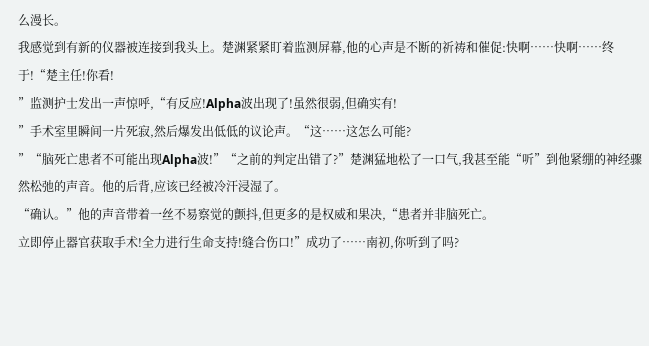么漫长。
我感觉到有新的仪器被连接到我头上。楚渊紧紧盯着监测屏幕,他的心声是不断的祈祷和催促:快啊……快啊……终于!“楚主任!你看!
”监测护士发出一声惊呼,“有反应!Alpha波出现了!虽然很弱,但确实有!
”手术室里瞬间一片死寂,然后爆发出低低的议论声。“这……这怎么可能?
”“脑死亡患者不可能出现Alpha波!”“之前的判定出错了?”楚渊猛地松了一口气,我甚至能“听”到他紧绷的神经骤然松弛的声音。他的后背,应该已经被冷汗浸湿了。
“确认。”他的声音带着一丝不易察觉的颤抖,但更多的是权威和果决,“患者并非脑死亡。
立即停止器官获取手术!全力进行生命支持!缝合伤口!”成功了……南初,你听到了吗?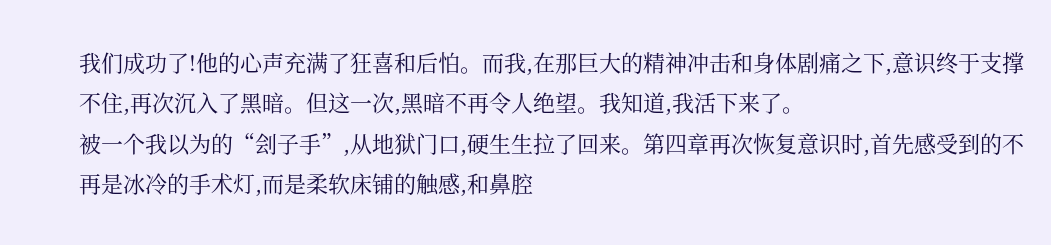我们成功了!他的心声充满了狂喜和后怕。而我,在那巨大的精神冲击和身体剧痛之下,意识终于支撑不住,再次沉入了黑暗。但这一次,黑暗不再令人绝望。我知道,我活下来了。
被一个我以为的“刽子手”,从地狱门口,硬生生拉了回来。第四章再次恢复意识时,首先感受到的不再是冰冷的手术灯,而是柔软床铺的触感,和鼻腔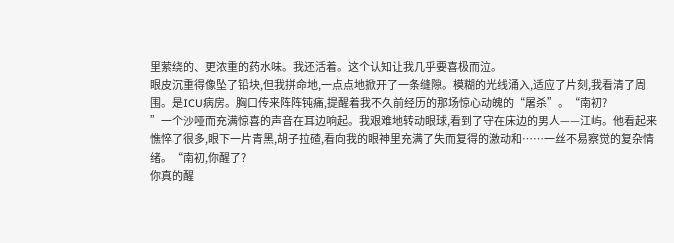里萦绕的、更浓重的药水味。我还活着。这个认知让我几乎要喜极而泣。
眼皮沉重得像坠了铅块,但我拼命地,一点点地掀开了一条缝隙。模糊的光线涌入,适应了片刻,我看清了周围。是ICU病房。胸口传来阵阵钝痛,提醒着我不久前经历的那场惊心动魄的“屠杀”。“南初?
”一个沙哑而充满惊喜的声音在耳边响起。我艰难地转动眼球,看到了守在床边的男人——江屿。他看起来憔悴了很多,眼下一片青黑,胡子拉碴,看向我的眼神里充满了失而复得的激动和……一丝不易察觉的复杂情绪。“南初,你醒了?
你真的醒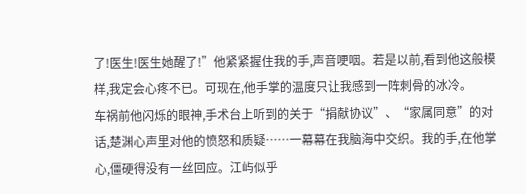了!医生!医生她醒了!”他紧紧握住我的手,声音哽咽。若是以前,看到他这般模样,我定会心疼不已。可现在,他手掌的温度只让我感到一阵刺骨的冰冷。
车祸前他闪烁的眼神,手术台上听到的关于“捐献协议”、“家属同意”的对话,楚渊心声里对他的愤怒和质疑……一幕幕在我脑海中交织。我的手,在他掌心,僵硬得没有一丝回应。江屿似乎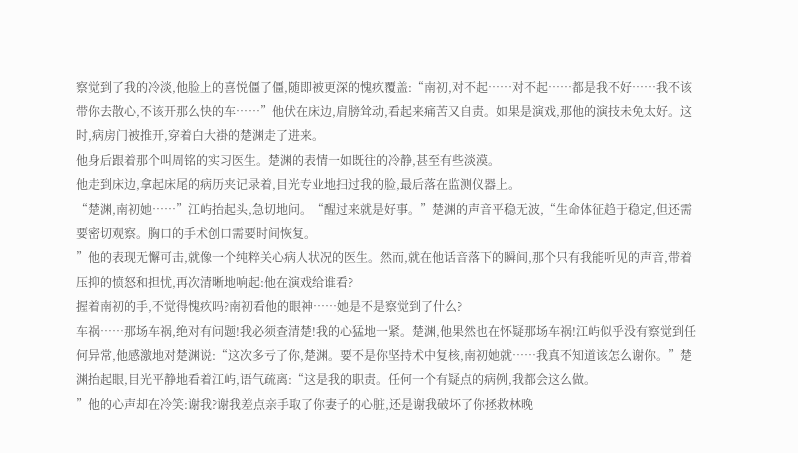察觉到了我的冷淡,他脸上的喜悦僵了僵,随即被更深的愧疚覆盖:“南初,对不起……对不起……都是我不好……我不该带你去散心,不该开那么快的车……”他伏在床边,肩膀耸动,看起来痛苦又自责。如果是演戏,那他的演技未免太好。这时,病房门被推开,穿着白大褂的楚渊走了进来。
他身后跟着那个叫周铭的实习医生。楚渊的表情一如既往的冷静,甚至有些淡漠。
他走到床边,拿起床尾的病历夹记录着,目光专业地扫过我的脸,最后落在监测仪器上。
“楚渊,南初她……”江屿抬起头,急切地问。“醒过来就是好事。”楚渊的声音平稳无波,“生命体征趋于稳定,但还需要密切观察。胸口的手术创口需要时间恢复。
”他的表现无懈可击,就像一个纯粹关心病人状况的医生。然而,就在他话音落下的瞬间,那个只有我能听见的声音,带着压抑的愤怒和担忧,再次清晰地响起:他在演戏给谁看?
握着南初的手,不觉得愧疚吗?南初看他的眼神……她是不是察觉到了什么?
车祸……那场车祸,绝对有问题!我必须查清楚!我的心猛地一紧。楚渊,他果然也在怀疑那场车祸!江屿似乎没有察觉到任何异常,他感激地对楚渊说:“这次多亏了你,楚渊。要不是你坚持术中复核,南初她就……我真不知道该怎么谢你。”楚渊抬起眼,目光平静地看着江屿,语气疏离:“这是我的职责。任何一个有疑点的病例,我都会这么做。
”他的心声却在冷笑:谢我?谢我差点亲手取了你妻子的心脏,还是谢我破坏了你拯救林晚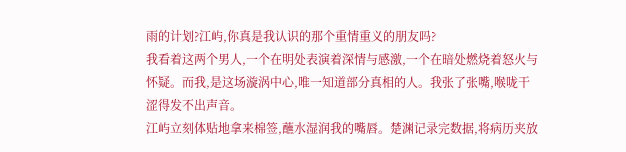雨的计划?江屿,你真是我认识的那个重情重义的朋友吗?
我看着这两个男人,一个在明处表演着深情与感激,一个在暗处燃烧着怒火与怀疑。而我,是这场漩涡中心,唯一知道部分真相的人。我张了张嘴,喉咙干涩得发不出声音。
江屿立刻体贴地拿来棉签,蘸水湿润我的嘴唇。楚渊记录完数据,将病历夹放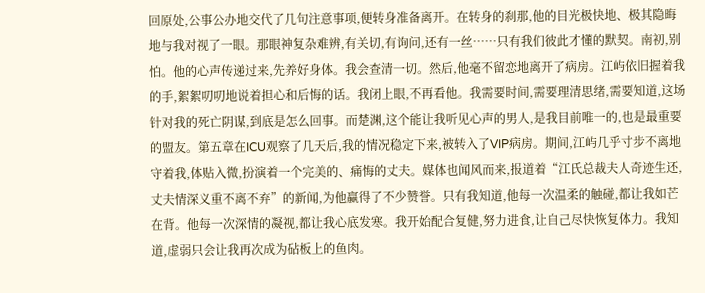回原处,公事公办地交代了几句注意事项,便转身准备离开。在转身的刹那,他的目光极快地、极其隐晦地与我对视了一眼。那眼神复杂难辨,有关切,有询问,还有一丝……只有我们彼此才懂的默契。南初,别怕。他的心声传递过来,先养好身体。我会查清一切。然后,他毫不留恋地离开了病房。江屿依旧握着我的手,絮絮叨叨地说着担心和后悔的话。我闭上眼,不再看他。我需要时间,需要理清思绪,需要知道,这场针对我的死亡阴谋,到底是怎么回事。而楚渊,这个能让我听见心声的男人,是我目前唯一的,也是最重要的盟友。第五章在ICU观察了几天后,我的情况稳定下来,被转入了VIP病房。期间,江屿几乎寸步不离地守着我,体贴入微,扮演着一个完美的、痛悔的丈夫。媒体也闻风而来,报道着“江氏总裁夫人奇迹生还,丈夫情深义重不离不弃”的新闻,为他赢得了不少赞誉。只有我知道,他每一次温柔的触碰,都让我如芒在背。他每一次深情的凝视,都让我心底发寒。我开始配合复健,努力进食,让自己尽快恢复体力。我知道,虚弱只会让我再次成为砧板上的鱼肉。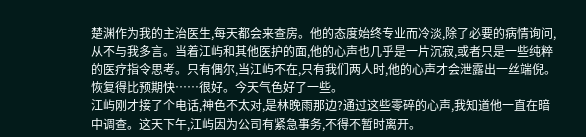楚渊作为我的主治医生,每天都会来查房。他的态度始终专业而冷淡,除了必要的病情询问,从不与我多言。当着江屿和其他医护的面,他的心声也几乎是一片沉寂,或者只是一些纯粹的医疗指令思考。只有偶尔,当江屿不在,只有我们两人时,他的心声才会泄露出一丝端倪。恢复得比预期快……很好。今天气色好了一些。
江屿刚才接了个电话,神色不太对,是林晚雨那边?通过这些零碎的心声,我知道他一直在暗中调查。这天下午,江屿因为公司有紧急事务,不得不暂时离开。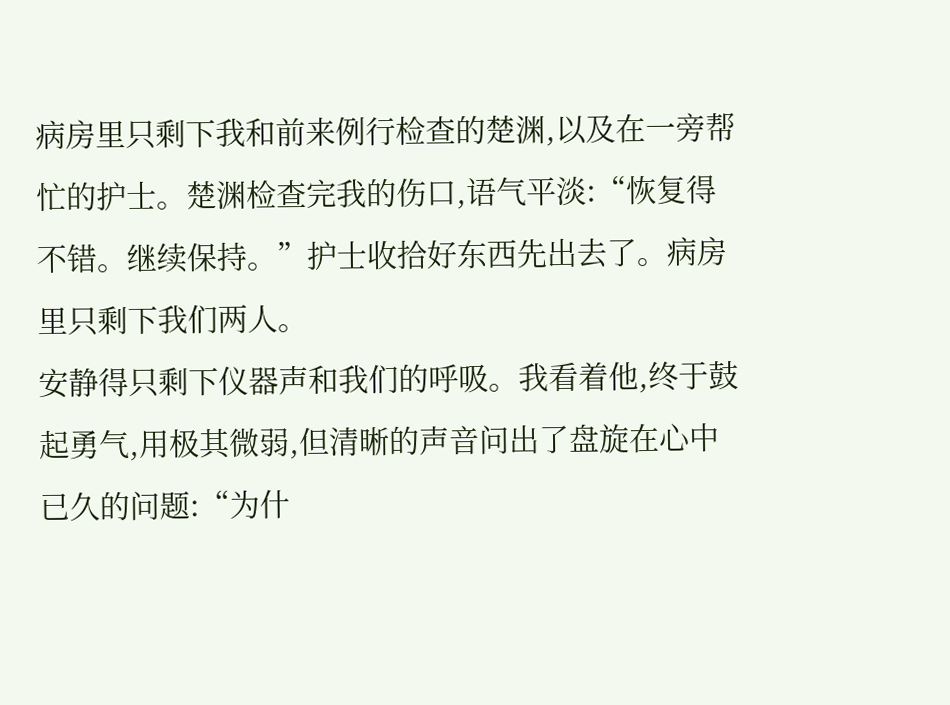病房里只剩下我和前来例行检查的楚渊,以及在一旁帮忙的护士。楚渊检查完我的伤口,语气平淡:“恢复得不错。继续保持。”护士收拾好东西先出去了。病房里只剩下我们两人。
安静得只剩下仪器声和我们的呼吸。我看着他,终于鼓起勇气,用极其微弱,但清晰的声音问出了盘旋在心中已久的问题:“为什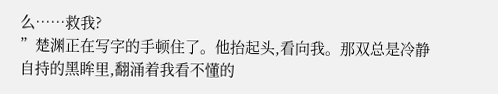么……救我?
”楚渊正在写字的手顿住了。他抬起头,看向我。那双总是冷静自持的黑眸里,翻涌着我看不懂的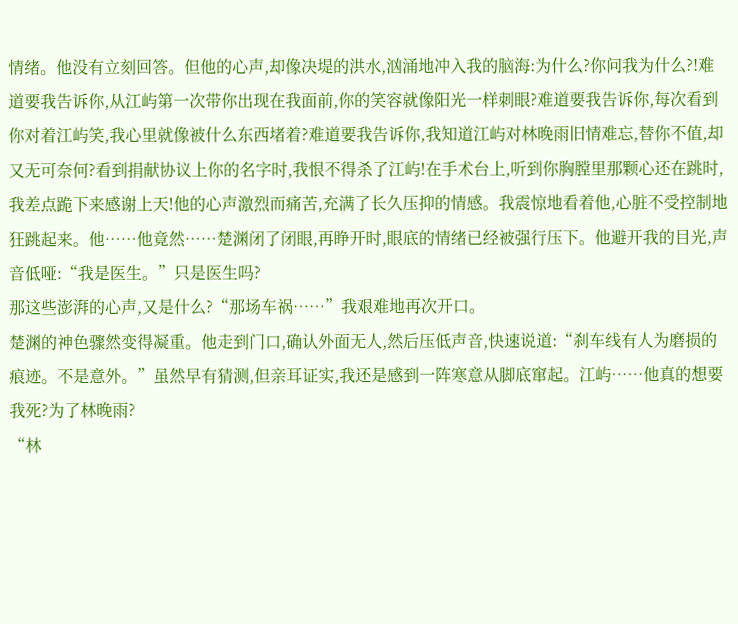情绪。他没有立刻回答。但他的心声,却像决堤的洪水,汹涌地冲入我的脑海:为什么?你问我为什么?!难道要我告诉你,从江屿第一次带你出现在我面前,你的笑容就像阳光一样刺眼?难道要我告诉你,每次看到你对着江屿笑,我心里就像被什么东西堵着?难道要我告诉你,我知道江屿对林晚雨旧情难忘,替你不值,却又无可奈何?看到捐献协议上你的名字时,我恨不得杀了江屿!在手术台上,听到你胸膛里那颗心还在跳时,我差点跪下来感谢上天!他的心声激烈而痛苦,充满了长久压抑的情感。我震惊地看着他,心脏不受控制地狂跳起来。他……他竟然……楚渊闭了闭眼,再睁开时,眼底的情绪已经被强行压下。他避开我的目光,声音低哑:“我是医生。”只是医生吗?
那这些澎湃的心声,又是什么?“那场车祸……”我艰难地再次开口。
楚渊的神色骤然变得凝重。他走到门口,确认外面无人,然后压低声音,快速说道:“刹车线有人为磨损的痕迹。不是意外。”虽然早有猜测,但亲耳证实,我还是感到一阵寒意从脚底窜起。江屿……他真的想要我死?为了林晚雨?
“林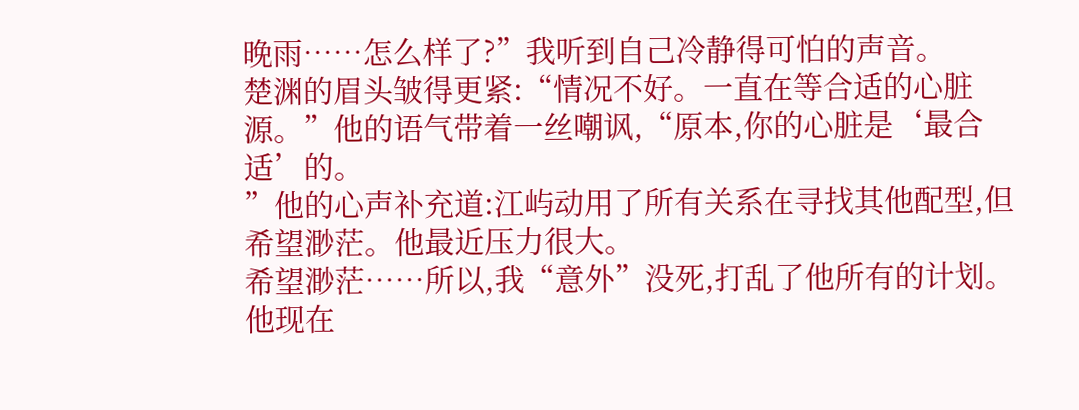晚雨……怎么样了?”我听到自己冷静得可怕的声音。
楚渊的眉头皱得更紧:“情况不好。一直在等合适的心脏源。”他的语气带着一丝嘲讽,“原本,你的心脏是‘最合适’的。
”他的心声补充道:江屿动用了所有关系在寻找其他配型,但希望渺茫。他最近压力很大。
希望渺茫……所以,我“意外”没死,打乱了他所有的计划。他现在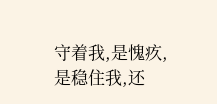守着我,是愧疚,是稳住我,还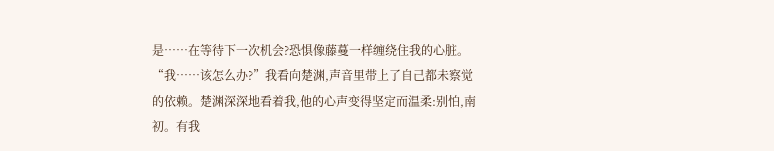是……在等待下一次机会?恐惧像藤蔓一样缠绕住我的心脏。
“我……该怎么办?”我看向楚渊,声音里带上了自己都未察觉的依赖。楚渊深深地看着我,他的心声变得坚定而温柔:别怕,南初。有我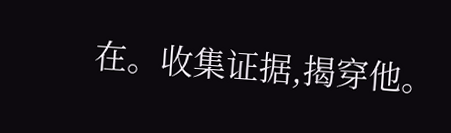在。收集证据,揭穿他。